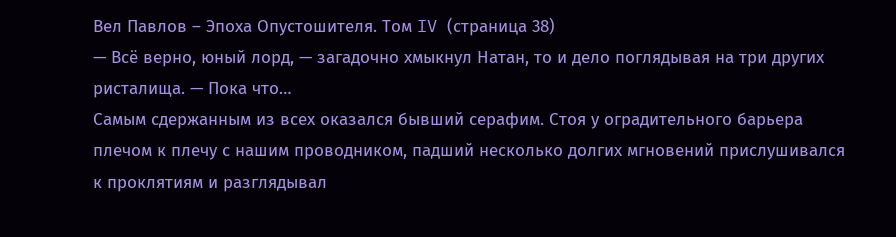Вел Павлов – Эпоха Опустошителя. Том IV (страница 38)
— Всё верно, юный лорд, — загадочно хмыкнул Натан, то и дело поглядывая на три других ристалища. — Пока что…
Самым сдержанным из всех оказался бывший серафим. Стоя у оградительного барьера плечом к плечу с нашим проводником, падший несколько долгих мгновений прислушивался к проклятиям и разглядывал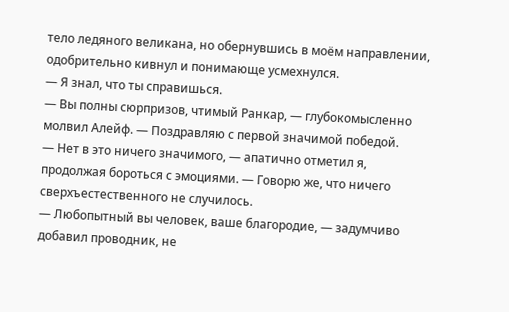тело ледяного великана, но обернувшись в моём направлении, одобрительно кивнул и понимающе усмехнулся.
— Я знал, что ты справишься.
— Вы полны сюрпризов, чтимый Ранкар, — глубокомысленно молвил Алейф. — Поздравляю с первой значимой победой.
— Нет в это ничего значимого, — апатично отметил я, продолжая бороться с эмоциями. — Говорю же, что ничего сверхъестественного не случилось.
— Любопытный вы человек, ваше благородие, — задумчиво добавил проводник, не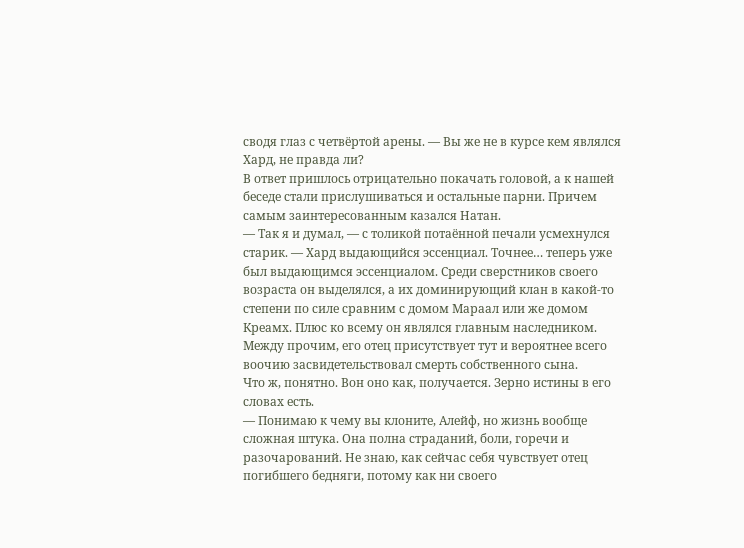сводя глаз с четвёртой арены. — Вы же не в курсе кем являлся Хард, не правда ли?
В ответ пришлось отрицательно покачать головой, а к нашей беседе стали прислушиваться и остальные парни. Причем самым заинтересованным казался Натан.
— Так я и думал, — с толикой потаённой печали усмехнулся старик. — Хард выдающийся эссенциал. Точнее… теперь уже был выдающимся эссенциалом. Среди сверстников своего возраста он выделялся, а их доминирующий клан в какой-то степени по силе сравним с домом Мараал или же домом Креамх. Плюс ко всему он являлся главным наследником. Между прочим, его отец присутствует тут и вероятнее всего воочию засвидетельствовал смерть собственного сына.
Что ж, понятно. Вон оно как, получается. Зерно истины в его словах есть.
— Понимаю к чему вы клоните, Алейф, но жизнь вообще сложная штука. Она полна страданий, боли, горечи и разочарований. Не знаю, как сейчас себя чувствует отец погибшего бедняги, потому как ни своего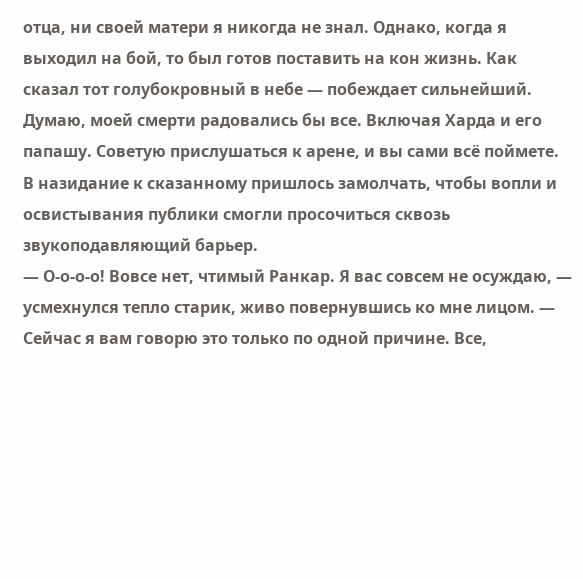отца, ни своей матери я никогда не знал. Однако, когда я выходил на бой, то был готов поставить на кон жизнь. Как сказал тот голубокровный в небе — побеждает сильнейший. Думаю, моей смерти радовались бы все. Включая Харда и его папашу. Советую прислушаться к арене, и вы сами всё поймете.
В назидание к сказанному пришлось замолчать, чтобы вопли и освистывания публики смогли просочиться сквозь звукоподавляющий барьер.
— О-о-о-о! Вовсе нет, чтимый Ранкар. Я вас совсем не осуждаю, — усмехнулся тепло старик, живо повернувшись ко мне лицом. — Сейчас я вам говорю это только по одной причине. Все,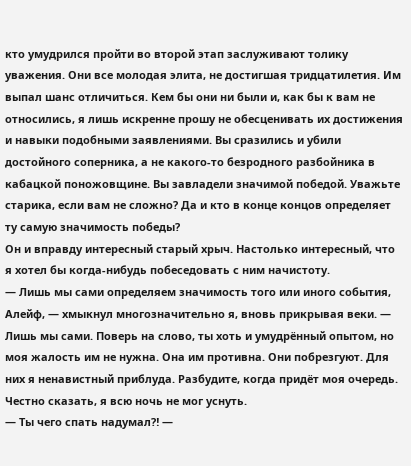кто умудрился пройти во второй этап заслуживают толику уважения. Они все молодая элита, не достигшая тридцатилетия. Им выпал шанс отличиться. Кем бы они ни были и, как бы к вам не относились, я лишь искренне прошу не обесценивать их достижения и навыки подобными заявлениями. Вы сразились и убили достойного соперника, а не какого-то безродного разбойника в кабацкой поножовщине. Вы завладели значимой победой. Уважьте старика, если вам не сложно? Да и кто в конце концов определяет ту самую значимость победы?
Он и вправду интересный старый хрыч. Настолько интересный, что я хотел бы когда-нибудь побеседовать с ним начистоту.
— Лишь мы сами определяем значимость того или иного события, Алейф, — хмыкнул многозначительно я, вновь прикрывая веки. — Лишь мы сами. Поверь на слово, ты хоть и умудрённый опытом, но моя жалость им не нужна. Она им противна. Они побрезгуют. Для них я ненавистный приблуда. Разбудите, когда придёт моя очередь. Честно сказать, я всю ночь не мог уснуть.
— Ты чего спать надумал⁈ —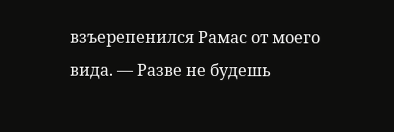взъерепенился Рамас от моего вида. — Разве не будешь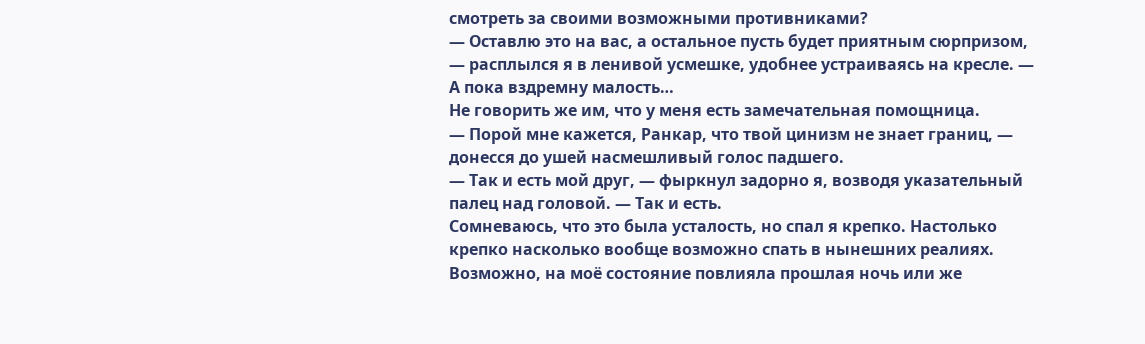смотреть за своими возможными противниками?
— Оставлю это на вас, а остальное пусть будет приятным сюрпризом, — расплылся я в ленивой усмешке, удобнее устраиваясь на кресле. — А пока вздремну малость…
Не говорить же им, что у меня есть замечательная помощница.
— Порой мне кажется, Ранкар, что твой цинизм не знает границ, — донесся до ушей насмешливый голос падшего.
— Так и есть мой друг, — фыркнул задорно я, возводя указательный палец над головой. — Так и есть.
Сомневаюсь, что это была усталость, но спал я крепко. Настолько крепко насколько вообще возможно спать в нынешних реалиях. Возможно, на моё состояние повлияла прошлая ночь или же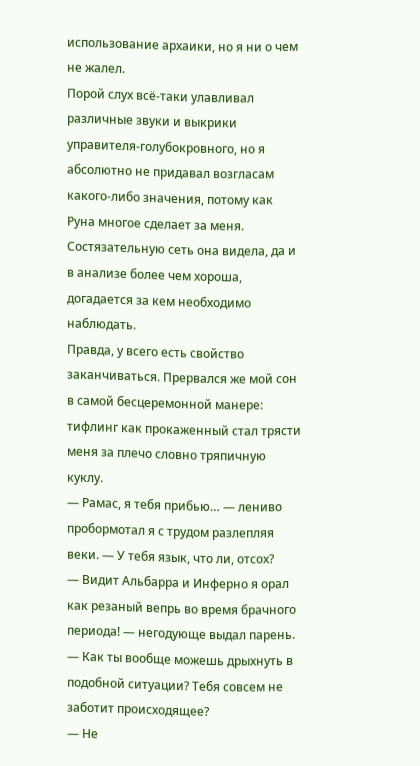использование архаики, но я ни о чем не жалел.
Порой слух всё-таки улавливал различные звуки и выкрики управителя-голубокровного, но я абсолютно не придавал возгласам какого-либо значения, потому как Руна многое сделает за меня. Состязательную сеть она видела, да и в анализе более чем хороша, догадается за кем необходимо наблюдать.
Правда, у всего есть свойство заканчиваться. Прервался же мой сон в самой бесцеремонной манере: тифлинг как прокаженный стал трясти меня за плечо словно тряпичную куклу.
— Рамас, я тебя прибью… — лениво пробормотал я с трудом разлепляя веки. — У тебя язык, что ли, отсох?
— Видит Альбарра и Инферно я орал как резаный вепрь во время брачного периода! — негодующе выдал парень. — Как ты вообще можешь дрыхнуть в подобной ситуации? Тебя совсем не заботит происходящее?
— Не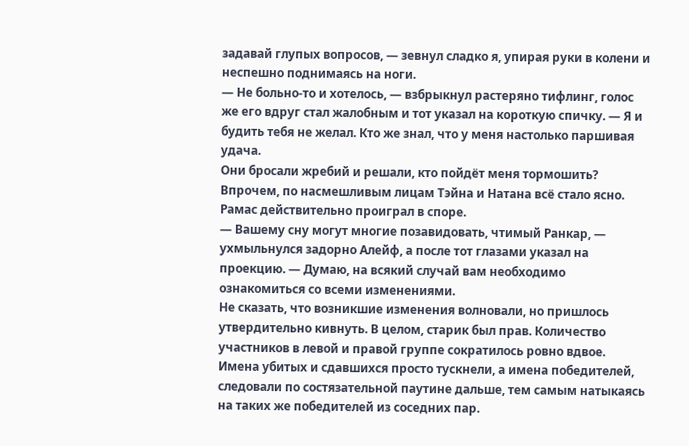задавай глупых вопросов, — зевнул сладко я, упирая руки в колени и неспешно поднимаясь на ноги.
— Не больно-то и хотелось, — взбрыкнул растеряно тифлинг, голос же его вдруг стал жалобным и тот указал на короткую спичку. — Я и будить тебя не желал. Кто же знал, что у меня настолько паршивая удача.
Они бросали жребий и решали, кто пойдёт меня тормошить?
Впрочем, по насмешливым лицам Тэйна и Натана всё стало ясно. Рамас действительно проиграл в споре.
— Вашему сну могут многие позавидовать, чтимый Ранкар, — ухмыльнулся задорно Алейф, а после тот глазами указал на проекцию. — Думаю, на всякий случай вам необходимо ознакомиться со всеми изменениями.
Не сказать, что возникшие изменения волновали, но пришлось утвердительно кивнуть. В целом, старик был прав. Количество участников в левой и правой группе сократилось ровно вдвое. Имена убитых и сдавшихся просто тускнели, а имена победителей, следовали по состязательной паутине дальше, тем самым натыкаясь на таких же победителей из соседних пар.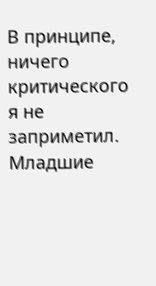В принципе, ничего критического я не заприметил. Младшие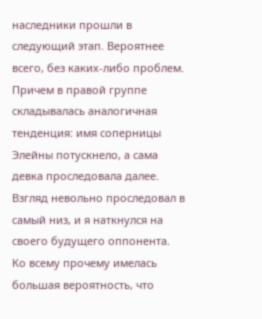наследники прошли в следующий этап. Вероятнее всего, без каких-либо проблем. Причем в правой группе складывалась аналогичная тенденция: имя соперницы Элейны потускнело, а сама девка проследовала далее.
Взгляд невольно проследовал в самый низ, и я наткнулся на своего будущего оппонента. Ко всему прочему имелась большая вероятность, что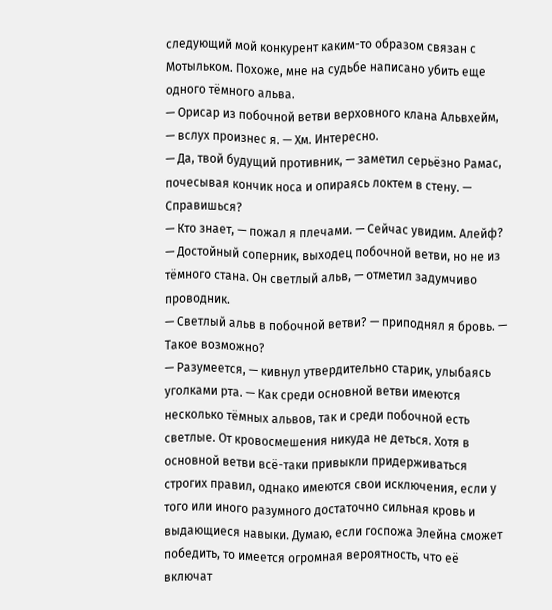следующий мой конкурент каким-то образом связан с Мотыльком. Похоже, мне на судьбе написано убить еще одного тёмного альва.
— Орисар из побочной ветви верховного клана Альвхейм, — вслух произнес я. — Хм. Интересно.
— Да, твой будущий противник, — заметил серьёзно Рамас, почесывая кончик носа и опираясь локтем в стену. — Справишься?
— Кто знает, — пожал я плечами. — Сейчас увидим. Алейф?
— Достойный соперник, выходец побочной ветви, но не из тёмного стана. Он светлый альв, — отметил задумчиво проводник.
— Светлый альв в побочной ветви? — приподнял я бровь. — Такое возможно?
— Разумеется, — кивнул утвердительно старик, улыбаясь уголками рта. — Как среди основной ветви имеются несколько тёмных альвов, так и среди побочной есть светлые. От кровосмешения никуда не деться. Хотя в основной ветви всё-таки привыкли придерживаться строгих правил, однако имеются свои исключения, если у того или иного разумного достаточно сильная кровь и выдающиеся навыки. Думаю, если госпожа Элейна сможет победить, то имеется огромная вероятность, что её включат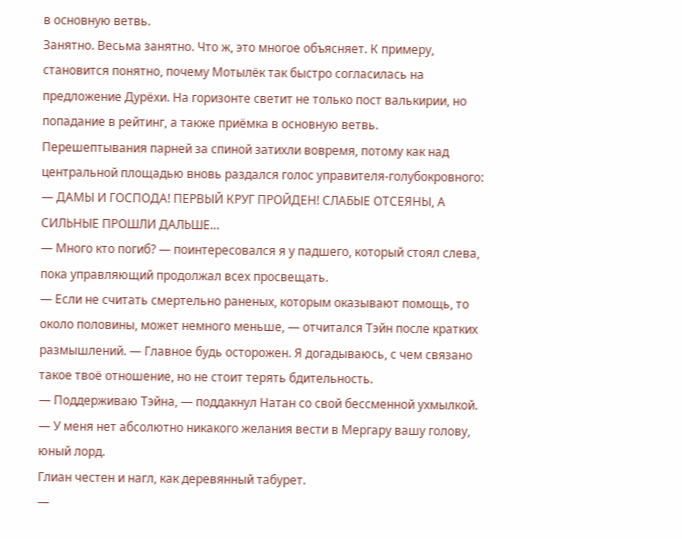в основную ветвь.
Занятно. Весьма занятно. Что ж, это многое объясняет. К примеру, становится понятно, почему Мотылёк так быстро согласилась на предложение Дурёхи. На горизонте светит не только пост валькирии, но попадание в рейтинг, а также приёмка в основную ветвь.
Перешептывания парней за спиной затихли вовремя, потому как над центральной площадью вновь раздался голос управителя-голубокровного:
— ДАМЫ И ГОСПОДА! ПЕРВЫЙ КРУГ ПРОЙДЕН! СЛАБЫЕ ОТСЕЯНЫ, А СИЛЬНЫЕ ПРОШЛИ ДАЛЬШЕ…
— Много кто погиб? — поинтересовался я у падшего, который стоял слева, пока управляющий продолжал всех просвещать.
— Если не считать смертельно раненых, которым оказывают помощь, то около половины, может немного меньше, — отчитался Тэйн после кратких размышлений. — Главное будь осторожен. Я догадываюсь, с чем связано такое твоё отношение, но не стоит терять бдительность.
— Поддерживаю Тэйна, — поддакнул Натан со свой бессменной ухмылкой. — У меня нет абсолютно никакого желания вести в Мергару вашу голову, юный лорд.
Глиан честен и нагл, как деревянный табурет.
—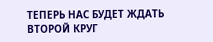ТЕПЕРЬ НАС БУДЕТ ЖДАТЬ ВТОРОЙ КРУГ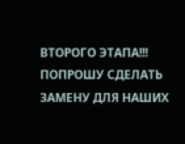ВТОРОГО ЭТАПА!!! ПОПРОШУ СДЕЛАТЬ ЗАМЕНУ ДЛЯ НАШИХ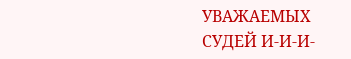УВАЖАЕМЫХ СУДЕЙ И-И-И-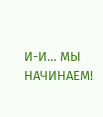И-И… МЫ НАЧИНАЕМ!